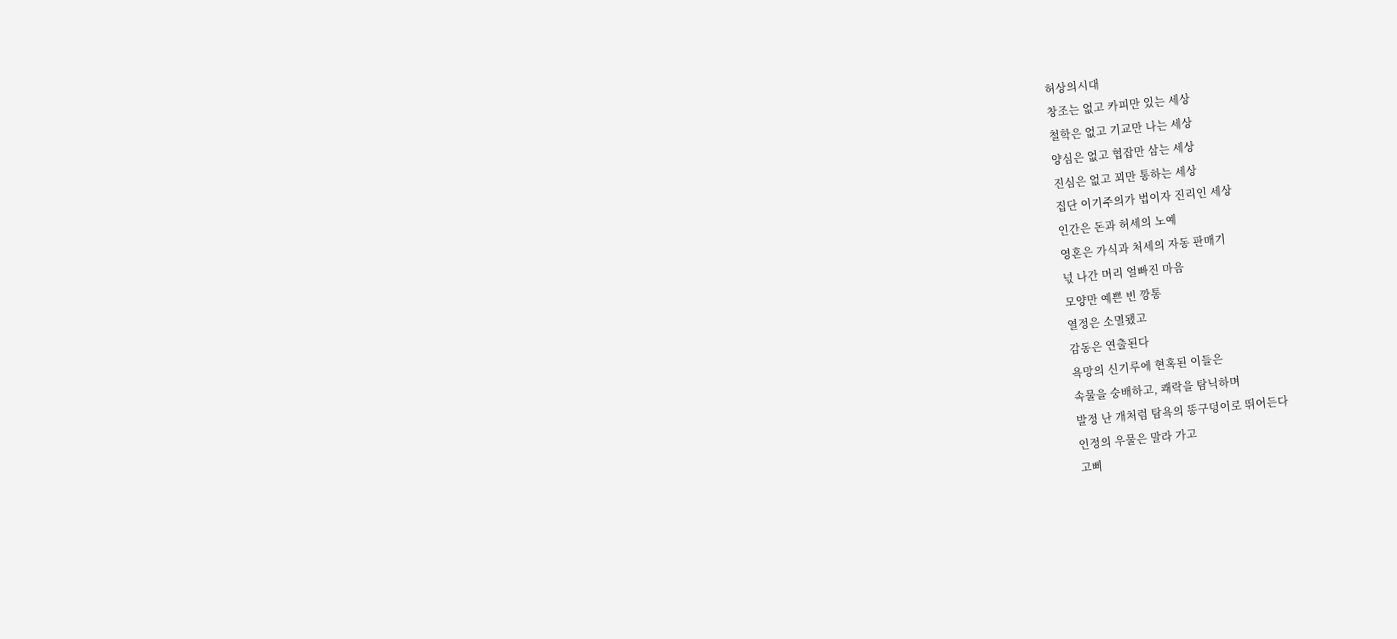허상의시대
창조는 없고 카피만 있는 세상
철학은 없고 기교만 나는 세상
양심은 없고 협잡만 삼는 세상
진심은 없고 꾀만 통하는 세상
집단 이기주의가 법이자 진리인 세상
인간은 돈과 허세의 노예
영혼은 가식과 처세의 자동 판매기
넋 나간 머리 얼빠진 마음
모양만 예쁜 빈 깡통
열정은 소멸됐고
감동은 연출된다
욕망의 신기루에 현혹된 이들은
속물을 숭배하고, 쾌락을 탐닉하며
발정 난 개처럼 탐욕의 똥구덩이로 뛰어든다
인정의 우물은 말라 가고
고삐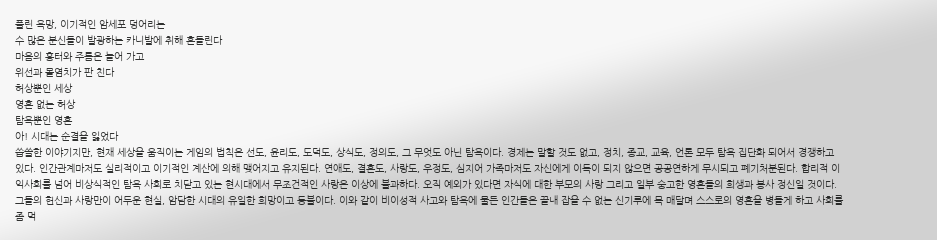풀린 욕망, 이기적인 암세포 덩어리는
수 많은 분신들이 발광하는 카니발에 취해 흔들린다
마음의 흉터와 주름은 늘어 가고
위선과 몰염치가 판 친다
허상뿐인 세상
영혼 없는 허상
탐욕뿐인 영혼
아! 시대는 순결을 잃었다
씁쓸한 이야기지만, 현재 세상을 움직이는 게임의 법칙은 선도, 윤리도, 도덕도, 상식도, 정의도, 그 무엇도 아닌 탐욕이다. 경제는 말할 것도 없고, 정치, 종교, 교육, 언론 모두 탐욕 집단화 되어서 경쟁하고 있다. 인간관계마저도 실리적이고 이기적인 계산에 의해 맺어지고 유지된다. 연애도, 결혼도, 사랑도, 우정도, 심지어 가족마저도 자신에게 이득이 되지 않으면 공공연하게 무시되고 폐기처분된다. 합리적 이익사회를 넘어 비상식적인 탐욕 사회로 치닫고 있는 현시대에서 무조건적인 사랑은 이상에 불과하다. 오직 예외가 있다면 자식에 대한 부모의 사랑 그리고 일부 숭고한 영혼들의 희생과 봉사 정신일 것이다. 그들의 헌신과 사랑만이 어두운 현실, 암담한 시대의 유일한 희망이고 등불이다. 이와 같이 비이성적 사고와 탐욕에 물든 인간들은 끝내 잡을 수 없는 신기루에 목 매달며 스스로의 영혼을 병들게 하고 사회를 좀 먹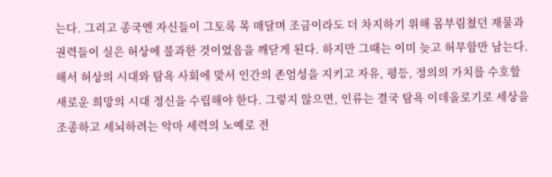는다. 그리고 종국엔 자신들이 그토록 목 매달며 조금이라도 더 차지하기 위해 몸부림쳤던 재물과 권력들이 실은 허상에 불과한 것이었음을 깨닫게 된다. 하지만 그때는 이미 늦고 허무함만 남는다. 해서 허상의 시대와 탐욕 사회에 맞서 인간의 존엄성을 지키고 자유, 평등, 정의의 가치를 수호할 새로운 희망의 시대 정신을 수립해야 한다. 그렇지 않으면, 인류는 결국 탐욕 이데올로기로 세상을 조종하고 세뇌하려는 악마 세력의 노예로 전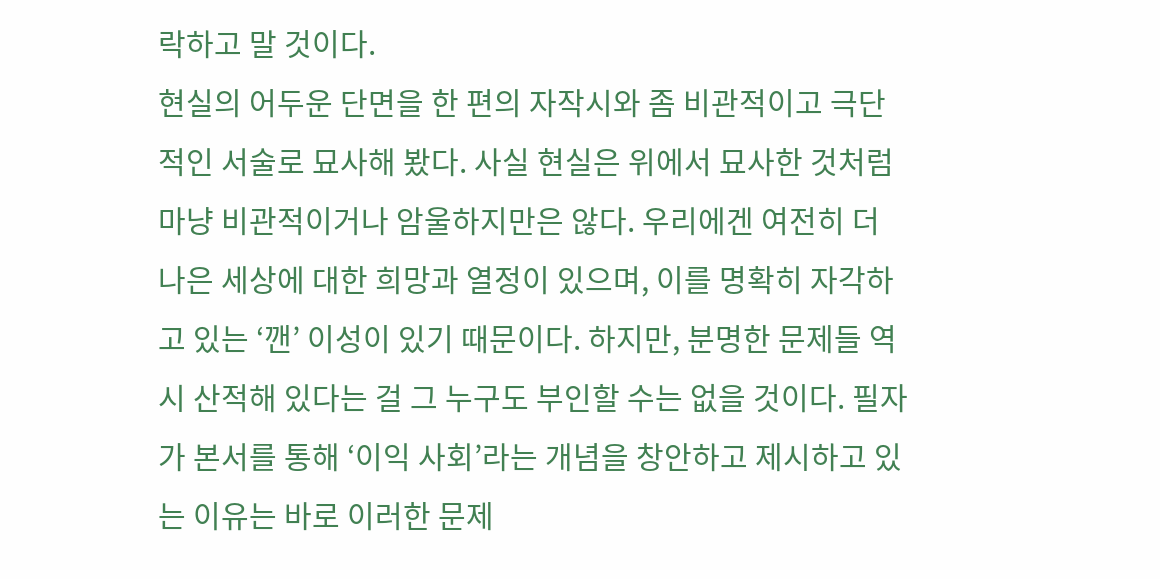락하고 말 것이다.
현실의 어두운 단면을 한 편의 자작시와 좀 비관적이고 극단적인 서술로 묘사해 봤다. 사실 현실은 위에서 묘사한 것처럼 마냥 비관적이거나 암울하지만은 않다. 우리에겐 여전히 더 나은 세상에 대한 희망과 열정이 있으며, 이를 명확히 자각하고 있는 ‘깬’ 이성이 있기 때문이다. 하지만, 분명한 문제들 역시 산적해 있다는 걸 그 누구도 부인할 수는 없을 것이다. 필자가 본서를 통해 ‘이익 사회’라는 개념을 창안하고 제시하고 있는 이유는 바로 이러한 문제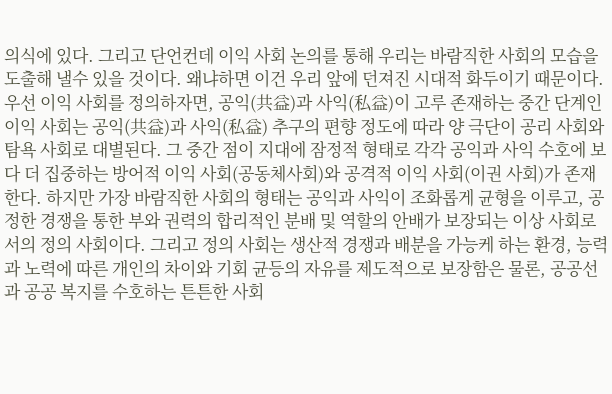의식에 있다. 그리고 단언컨데 이익 사회 논의를 통해 우리는 바람직한 사회의 모습을 도출해 낼수 있을 것이다. 왜냐하면 이건 우리 앞에 던져진 시대적 화두이기 때문이다.
우선 이익 사회를 정의하자면, 공익(共益)과 사익(私益)이 고루 존재하는 중간 단계인 이익 사회는 공익(共益)과 사익(私益) 추구의 편향 정도에 따라 양 극단이 공리 사회와 탐욕 사회로 대별된다. 그 중간 점이 지대에 잠정적 형태로 각각 공익과 사익 수호에 보다 더 집중하는 방어적 이익 사회(공동체사회)와 공격적 이익 사회(이권 사회)가 존재한다. 하지만 가장 바람직한 사회의 형태는 공익과 사익이 조화롭게 균형을 이루고, 공정한 경쟁을 통한 부와 권력의 합리적인 분배 및 역할의 안배가 보장되는 이상 사회로서의 정의 사회이다. 그리고 정의 사회는 생산적 경쟁과 배분을 가능케 하는 환경, 능력과 노력에 따른 개인의 차이와 기회 균등의 자유를 제도적으로 보장함은 물론, 공공선과 공공 복지를 수호하는 튼튼한 사회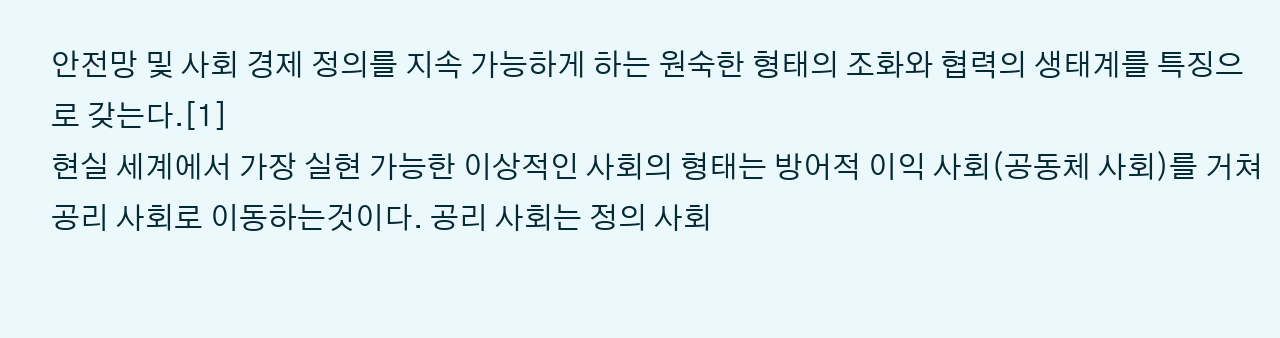안전망 및 사회 경제 정의를 지속 가능하게 하는 원숙한 형태의 조화와 협력의 생태계를 특징으로 갖는다.[1]
현실 세계에서 가장 실현 가능한 이상적인 사회의 형태는 방어적 이익 사회(공동체 사회)를 거쳐 공리 사회로 이동하는것이다. 공리 사회는 정의 사회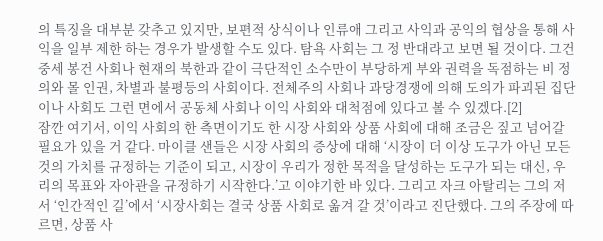의 특징을 대부분 갖추고 있지만, 보편적 상식이나 인류애 그리고 사익과 공익의 협상을 통해 사익을 일부 제한 하는 경우가 발생할 수도 있다. 탐욕 사회는 그 정 반대라고 보면 될 것이다. 그건 중세 봉건 사회나 현재의 북한과 같이 극단적인 소수만이 부당하게 부와 권력을 독점하는 비 정의와 몰 인권, 차별과 불평등의 사회이다. 전체주의 사회나 과당경쟁에 의해 도의가 파괴된 집단이나 사회도 그런 면에서 공동체 사회나 이익 사회와 대척점에 있다고 볼 수 있겠다.[2]
잠깐 여기서, 이익 사회의 한 측면이기도 한 시장 사회와 상품 사회에 대해 조금은 짚고 넘어갈 필요가 있을 거 같다. 마이클 샌들은 시장 사회의 증상에 대해 ‘시장이 더 이상 도구가 아닌 모든 것의 가치를 규정하는 기준이 되고, 시장이 우리가 정한 목적을 달성하는 도구가 되는 대신, 우리의 목표와 자아관을 규정하기 시작한다.’고 이야기한 바 있다. 그리고 자크 아탈리는 그의 저서 ‘인간적인 길’에서 ‘시장사회는 결국 상품 사회로 옮겨 갈 것’이라고 진단했다. 그의 주장에 따르면, 상품 사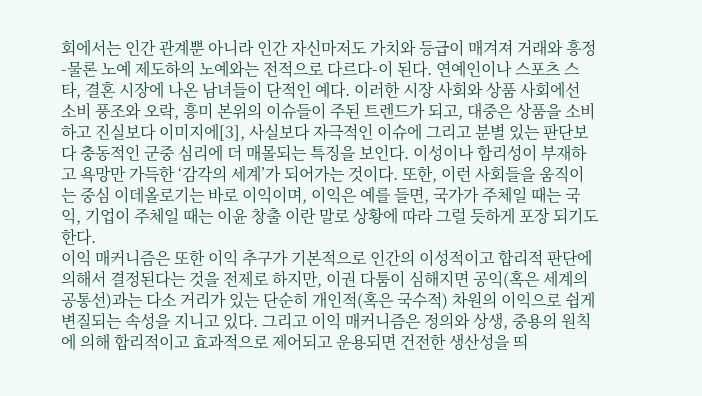회에서는 인간 관계뿐 아니라 인간 자신마저도 가치와 등급이 매겨져 거래와 흥정-물론 노예 제도하의 노예와는 전적으로 다르다-이 된다. 연예인이나 스포츠 스타, 결혼 시장에 나온 남녀들이 단적인 예다. 이러한 시장 사회와 상품 사회에선 소비 풍조와 오락, 흥미 본위의 이슈들이 주된 트렌드가 되고, 대중은 상품을 소비하고 진실보다 이미지에[3], 사실보다 자극적인 이슈에 그리고 분별 있는 판단보다 충동적인 군중 심리에 더 매몰되는 특징을 보인다. 이성이나 합리성이 부재하고 욕망만 가득한 ‘감각의 세계’가 되어가는 것이다. 또한, 이런 사회들을 움직이는 중심 이데올로기는 바로 이익이며, 이익은 예를 들면, 국가가 주체일 때는 국익, 기업이 주체일 때는 이윤 창출 이란 말로 상황에 따라 그럴 듯하게 포장 되기도 한다.
이익 매커니즘은 또한 이익 추구가 기본적으로 인간의 이성적이고 합리적 판단에 의해서 결정된다는 것을 전제로 하지만, 이권 다툼이 심해지면 공익(혹은 세계의 공통선)과는 다소 거리가 있는 단순히 개인적(혹은 국수적) 차원의 이익으로 쉽게 변질되는 속성을 지니고 있다. 그리고 이익 매커니즘은 정의와 상생, 중용의 원칙에 의해 합리적이고 효과적으로 제어되고 운용되면 건전한 생산성을 띄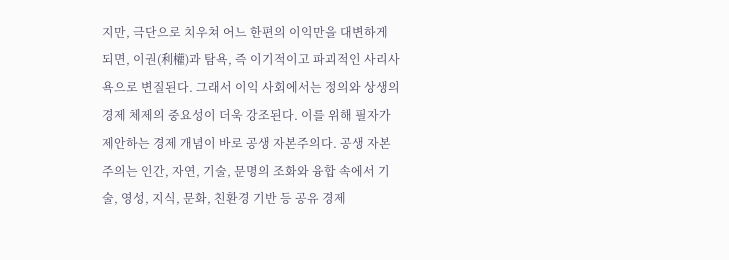지만, 극단으로 치우쳐 어느 한편의 이익만을 대변하게 되면, 이권(利權)과 탐욕, 즉 이기적이고 파괴적인 사리사욕으로 변질된다. 그래서 이익 사회에서는 정의와 상생의 경제 체제의 중요성이 더욱 강조된다. 이를 위해 필자가 제안하는 경제 개념이 바로 공생 자본주의다. 공생 자본주의는 인간, 자연, 기술, 문명의 조화와 융합 속에서 기술, 영성, 지식, 문화, 친환경 기반 등 공유 경제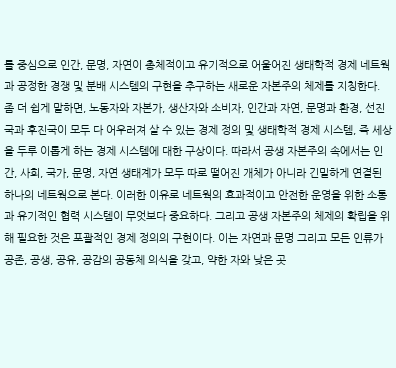를 중심으로 인간, 문명, 자연이 총체적이고 유기적으로 어울어진 생태학적 경제 네트웍과 공정한 경쟁 및 분배 시스템의 구현을 추구하는 새로운 자본주의 체제를 지칭한다. 좀 더 쉽게 말하면, 노동자와 자본가, 생산자와 소비자, 인간과 자연, 문명과 환경, 선진국과 후진국이 모두 다 어우러져 살 수 있는 경제 정의 및 생태학적 경제 시스템, 즉 세상을 두루 이롭게 하는 경제 시스템에 대한 구상이다. 따라서 공생 자본주의 속에서는 인간, 사회, 국가, 문명, 자연 생태계가 모두 따로 떨어진 개체가 아니라 긴밀하게 연결된 하나의 네트웍으로 본다. 이러한 이유로 네트웍의 효과적이고 안전한 운영을 위한 소통과 유기적인 협력 시스템이 무엇보다 중요하다. 그리고 공생 자본주의 체제의 확립을 위해 필요한 것은 포괄적인 경제 정의의 구현이다. 이는 자연과 문명 그리고 모든 인류가 공존, 공생, 공유, 공감의 공동체 의식을 갖고, 약한 자와 낮은 곳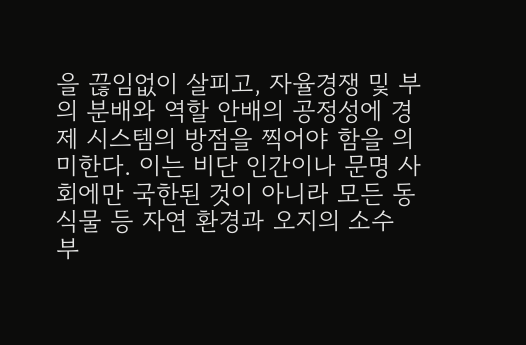을 끊임없이 살피고, 자율경쟁 및 부의 분배와 역할 안배의 공정성에 경제 시스템의 방점을 찍어야 함을 의미한다. 이는 비단 인간이나 문명 사회에만 국한된 것이 아니라 모든 동식물 등 자연 환경과 오지의 소수 부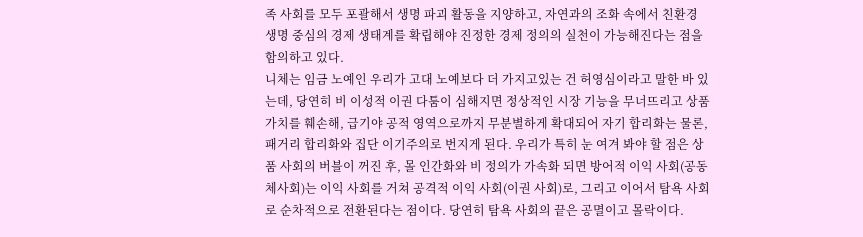족 사회를 모두 포괄해서 생명 파괴 활동을 지양하고, 자연과의 조화 속에서 친환경 생명 중심의 경제 생태계를 확립해야 진정한 경제 정의의 실천이 가능해진다는 점을 함의하고 있다.
니체는 임금 노예인 우리가 고대 노예보다 더 가지고있는 건 허영심이라고 말한 바 있는데, 당연히 비 이성적 이권 다툼이 심해지면 정상적인 시장 기능을 무너뜨리고 상품 가치를 훼손해, 급기야 공적 영역으로까지 무분별하게 확대되어 자기 합리화는 물론, 패거리 합리화와 집단 이기주의로 번지게 된다. 우리가 특히 눈 여겨 봐야 할 점은 상품 사회의 버블이 꺼진 후, 몰 인간화와 비 정의가 가속화 되면 방어적 이익 사회(공동체사회)는 이익 사회를 거쳐 공격적 이익 사회(이권 사회)로, 그리고 이어서 탐욕 사회로 순차적으로 전환된다는 점이다. 당연히 탐욕 사회의 끝은 공멸이고 몰락이다.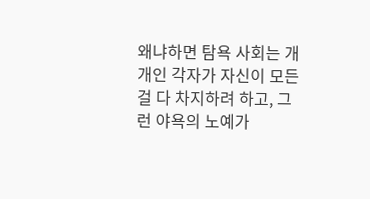왜냐하면 탐욕 사회는 개개인 각자가 자신이 모든 걸 다 차지하려 하고, 그런 야욕의 노예가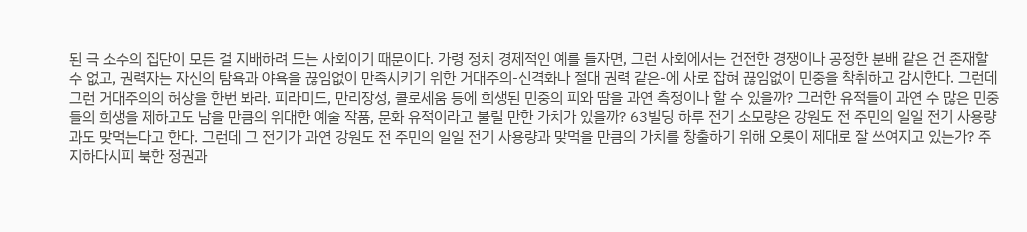된 극 소수의 집단이 모든 걸 지배하려 드는 사회이기 때문이다. 가령 정치 경제적인 예를 들자면, 그런 사회에서는 건전한 경쟁이나 공정한 분배 같은 건 존재할 수 없고, 권력자는 자신의 탐욕과 야욕을 끊임없이 만족시키기 위한 거대주의-신격화나 절대 권력 같은-에 사로 잡혀 끊임없이 민중을 착취하고 감시한다. 그런데 그런 거대주의의 허상을 한번 봐라. 피라미드, 만리장성, 콜로세움 등에 희생된 민중의 피와 땀을 과연 측정이나 할 수 있을까? 그러한 유적들이 과연 수 많은 민중들의 희생을 제하고도 남을 만큼의 위대한 예술 작품, 문화 유적이라고 불릴 만한 가치가 있을까? 63빌딩 하루 전기 소모량은 강원도 전 주민의 일일 전기 사용량과도 맞먹는다고 한다. 그런데 그 전기가 과연 강원도 전 주민의 일일 전기 사용량과 맞먹을 만큼의 가치를 창출하기 위해 오롯이 제대로 잘 쓰여지고 있는가? 주지하다시피 북한 정권과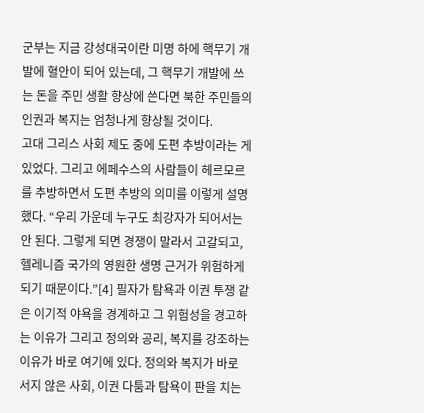군부는 지금 강성대국이란 미명 하에 핵무기 개발에 혈안이 되어 있는데, 그 핵무기 개발에 쓰는 돈을 주민 생활 향상에 쓴다면 북한 주민들의 인권과 복지는 엄청나게 향상될 것이다.
고대 그리스 사회 제도 중에 도편 추방이라는 게 있었다. 그리고 에페수스의 사람들이 헤르모르를 추방하면서 도편 추방의 의미를 이렇게 설명했다. “우리 가운데 누구도 최강자가 되어서는 안 된다. 그렇게 되면 경쟁이 말라서 고갈되고, 헬레니즘 국가의 영원한 생명 근거가 위험하게 되기 때문이다.”[4] 필자가 탐욕과 이권 투쟁 같은 이기적 야욕을 경계하고 그 위험성을 경고하는 이유가 그리고 정의와 공리, 복지를 강조하는 이유가 바로 여기에 있다. 정의와 복지가 바로 서지 않은 사회, 이권 다툼과 탐욕이 판을 치는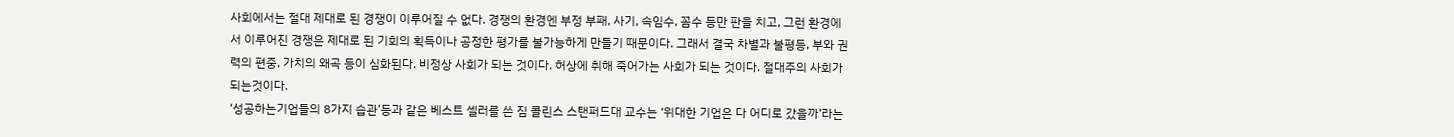사회에서는 절대 제대로 된 경쟁이 이루어질 수 없다. 경쟁의 환경엔 부정 부패, 사기, 속임수, 꼼수 등만 판을 치고, 그런 환경에서 이루어진 경쟁은 제대로 된 기회의 획득이나 공정한 평가를 불가능하게 만들기 때문이다. 그래서 결국 차별과 불평등, 부와 권력의 편중, 가치의 왜곡 등이 심화된다. 비정상 사회가 되는 것이다. 허상에 취해 죽어가는 사회가 되는 것이다. 절대주의 사회가 되는것이다.
‘성공하는기업들의 8가지 습관’등과 같은 베스트 셀러를 쓴 짐 콜린스 스탠퍼드대 교수는 ‘위대한 기업은 다 어디로 갔을까’라는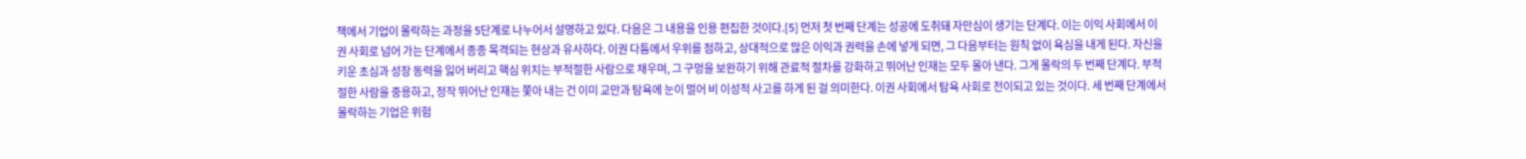책에서 기업이 몰락하는 과정을 5단계로 나누어서 설명하고 있다. 다음은 그 내용을 인용 편집한 것이다.[5] 먼저 첫 번째 단계는 성공에 도취돼 자만심이 생기는 단계다. 이는 이익 사회에서 이권 사회로 넘어 가는 단계에서 종종 목격되는 현상과 유사하다. 이권 다툼에서 우위를 점하고, 상대적으로 많은 이익과 권력을 손에 넣게 되면, 그 다음부터는 원칙 없이 욕심을 내게 된다. 자신을 키운 초심과 성장 동력을 잃어 버리고 핵심 위치는 부적절한 사람으로 채우며, 그 구멍을 보완하기 위해 관료적 절차를 강화하고 뛰어난 인재는 모두 몰아 낸다. 그게 몰락의 두 번째 단계다. 부적절한 사람을 중용하고, 정작 뛰어난 인재는 쫓아 내는 건 이미 교만과 탐욕에 눈이 멀어 비 이성적 사고를 하게 된 걸 의미한다. 이권 사회에서 탐욕 사회로 전이되고 있는 것이다. 세 번째 단계에서 몰락하는 기업은 위험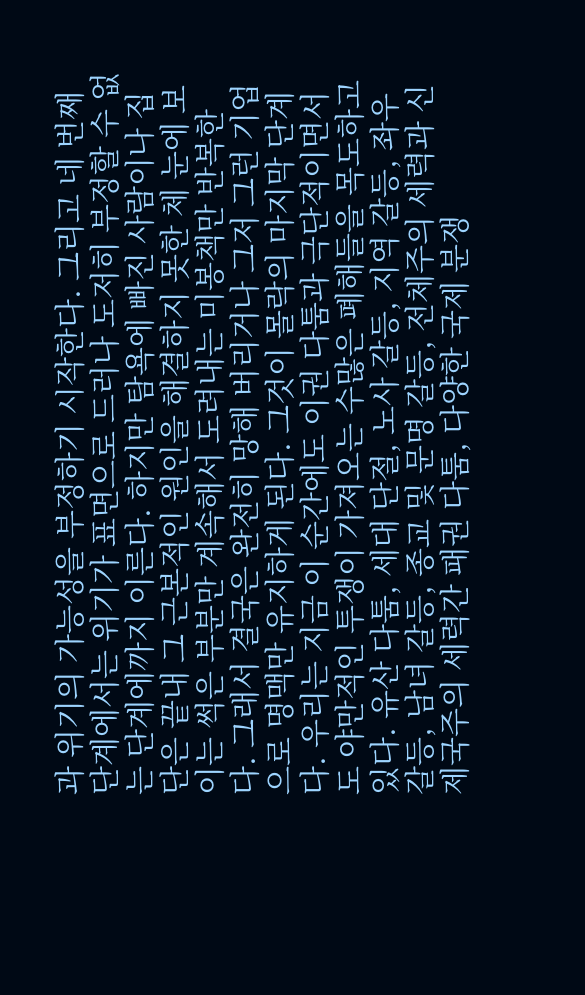과 위기의 가능성을 부정하기 시작한다. 그리고 네 번째 단계에서는 위기가 표면으로 드러나 도저히 부정할 수 없는 단계에까지 이른다. 하지만 탐욕에 빠진 사람이나 집단은 끝내 그 근본적인 원인을 해결하지 못한 체 눈에 보이는 썩은 부분만 계속해서 도려내는 미봉책만 반복한다. 그래서 결국은 완전히 망해 버리거나 그저 그런 기업으로 명맥만 유지하게 된다. 그것이 몰락의 마지막 단계다. 우리는 지금 이 순간에도 이권 다툼과 극단적이면서도 야만적인 투쟁이 가져오는 수많은 폐해들을 목도하고 있다. 유산 다툼, 세대 단절, 노사 갈등, 지역 갈등, 좌우 갈등, 남녀 갈등, 종교 및 문명 갈등, 전체주의 세력과 신 제국주의 세력간 패권 다툼, 다양한 국제 분쟁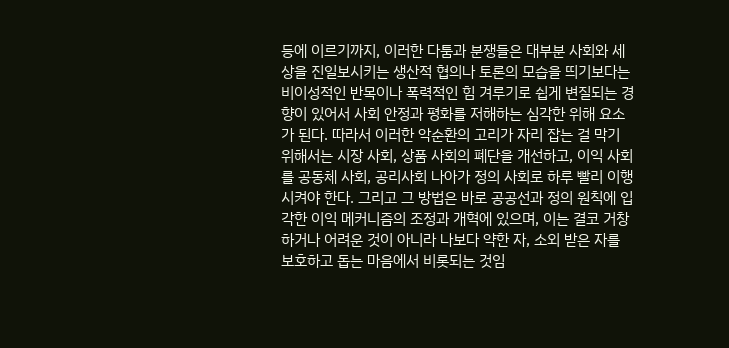등에 이르기까지, 이러한 다툼과 분쟁들은 대부분 사회와 세상을 진일보시키는 생산적 협의나 토론의 모습을 띄기보다는 비이성적인 반목이나 폭력적인 힘 겨루기로 쉽게 변질되는 경향이 있어서 사회 안정과 평화를 저해하는 심각한 위해 요소가 된다. 따라서 이러한 악순환의 고리가 자리 잡는 걸 막기 위해서는 시장 사회, 상품 사회의 폐단을 개선하고, 이익 사회를 공동체 사회, 공리사회 나아가 정의 사회로 하루 빨리 이행시켜야 한다. 그리고 그 방법은 바로 공공선과 정의 원칙에 입각한 이익 메커니즘의 조정과 개혁에 있으며, 이는 결코 거창하거나 어려운 것이 아니라 나보다 약한 자, 소외 받은 자를 보호하고 돕는 마음에서 비롯되는 것임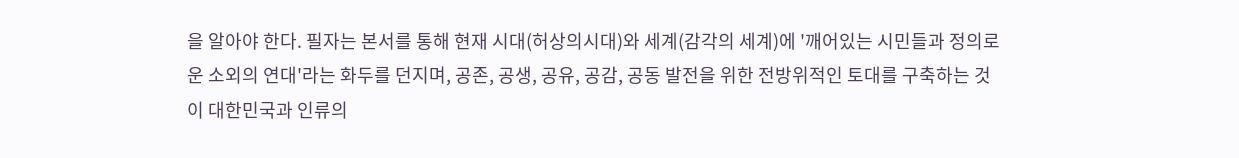을 알아야 한다. 필자는 본서를 통해 현재 시대(허상의시대)와 세계(감각의 세계)에 '깨어있는 시민들과 정의로운 소외의 연대'라는 화두를 던지며, 공존, 공생, 공유, 공감, 공동 발전을 위한 전방위적인 토대를 구축하는 것이 대한민국과 인류의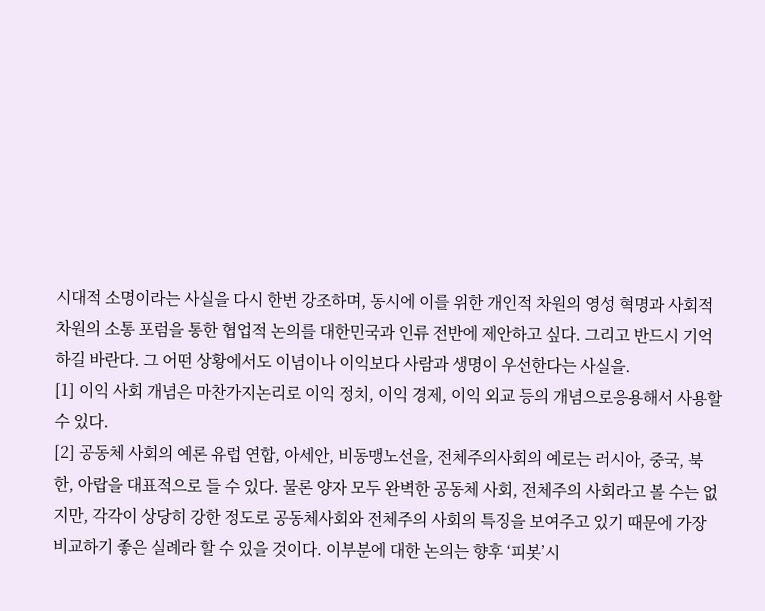시대적 소명이라는 사실을 다시 한번 강조하며, 동시에 이를 위한 개인적 차원의 영성 혁명과 사회적 차원의 소통 포럼을 통한 협업적 논의를 대한민국과 인류 전반에 제안하고 싶다. 그리고 반드시 기억하길 바란다. 그 어떤 상황에서도 이념이나 이익보다 사람과 생명이 우선한다는 사실을.
[1] 이익 사회 개념은 마찬가지논리로 이익 정치, 이익 경제, 이익 외교 등의 개념으로응용해서 사용할 수 있다.
[2] 공동체 사회의 예론 유럽 연합, 아세안, 비동맹노선을, 전체주의사회의 예로는 러시아, 중국, 북한, 아랍을 대표적으로 들 수 있다. 물론 양자 모두 완벽한 공동체 사회, 전체주의 사회라고 볼 수는 없지만, 각각이 상당히 강한 정도로 공동체사회와 전체주의 사회의 특징을 보여주고 있기 때문에 가장 비교하기 좋은 실례라 할 수 있을 것이다. 이부분에 대한 논의는 향후 ‘피봇’시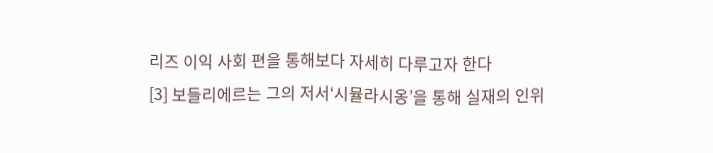리즈 이익 사회 편을 통해보다 자세히 다루고자 한다
[3] 보들리에르는 그의 저서‘시뮬라시옹’을 통해 실재의 인위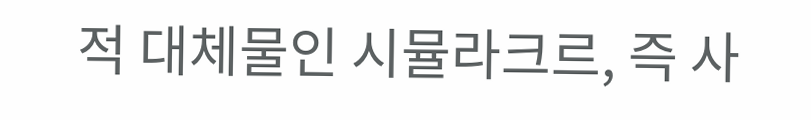적 대체물인 시뮬라크르, 즉 사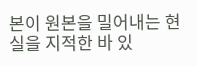본이 원본을 밀어내는 현실을 지적한 바 있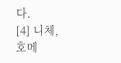다.
[4] 니체, 호메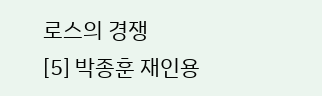로스의 경쟁
[5] 박종훈 재인용